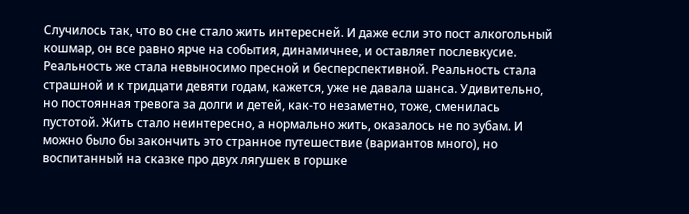Случилось так, что во сне стало жить интересней. И даже если это пост алкогольный кошмар, он все равно ярче на события, динамичнее, и оставляет послевкусие. Реальность же стала невыносимо пресной и бесперспективной. Реальность стала страшной и к тридцати девяти годам, кажется, уже не давала шанса. Удивительно, но постоянная тревога за долги и детей, как-то незаметно, тоже, сменилась пустотой. Жить стало неинтересно, а нормально жить, оказалось не по зубам. И можно было бы закончить это странное путешествие (вариантов много), но воспитанный на сказке про двух лягушек в горшке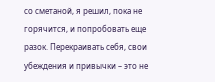со сметаной, я решил, пока не горячится, и попробовать еще разок. Перекраивать себя, свои убеждения и привычки – это не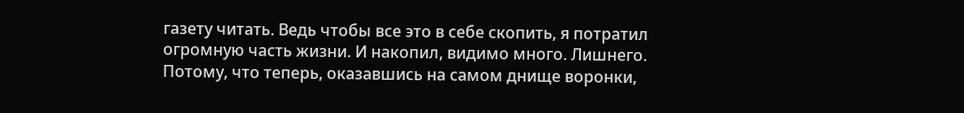газету читать. Ведь чтобы все это в себе скопить, я потратил огромную часть жизни. И накопил, видимо много. Лишнего. Потому, что теперь, оказавшись на самом днище воронки,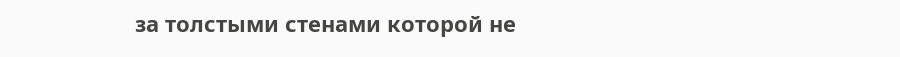за толстыми стенами которой не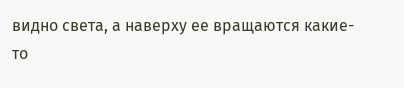видно света, а наверху ее вращаются какие-то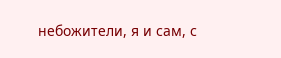небожители, я и сам, с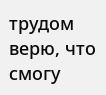трудом верю, что смогу